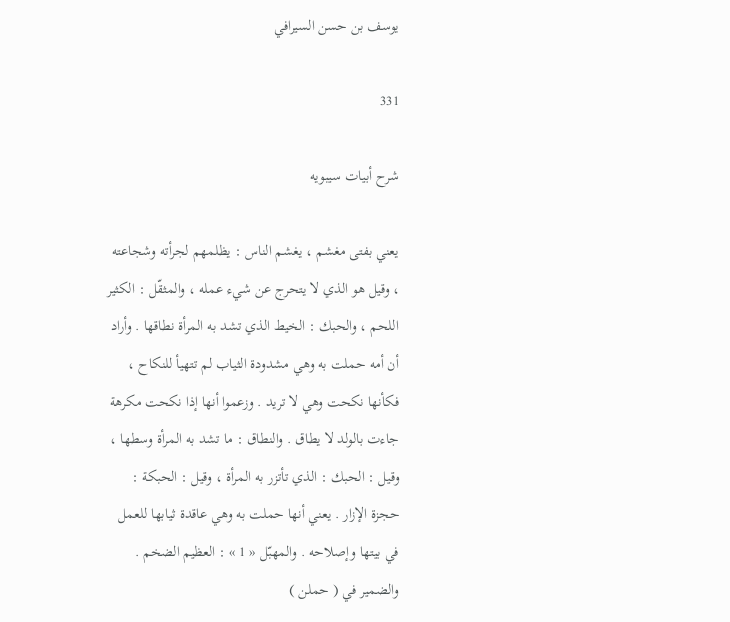يوسف بن حسن السيرافي

331

شرح أبيات سيبويه

يعني بفتى مغشم ، يغشم الناس : يظلمهم لجرأته وشجاعته ، وقيل هو الذي لا يتحرج عن شيء عمله ، والمثقّل : الكثير اللحم ، والحبك : الخيط الذي تشد به المرأة نطاقها . وأراد أن أمه حملت به وهي مشدودة الثياب لم تتهيأ للنكاح ، فكأنها نكحت وهي لا تريد . وزعموا أنها إذا نكحت مكرهة جاءت بالولد لا يطاق . والنطاق : ما تشد به المرأة وسطها ، وقيل : الحبك : الذي تأتزر به المرأة ، وقيل : الحبكة : حجزة الإزار . يعني أنها حملت به وهي عاقدة ثيابها للعمل في بيتها وإصلاحه . والمهبّل « 1 » : العظيم الضخم . والضمير في ( حملن )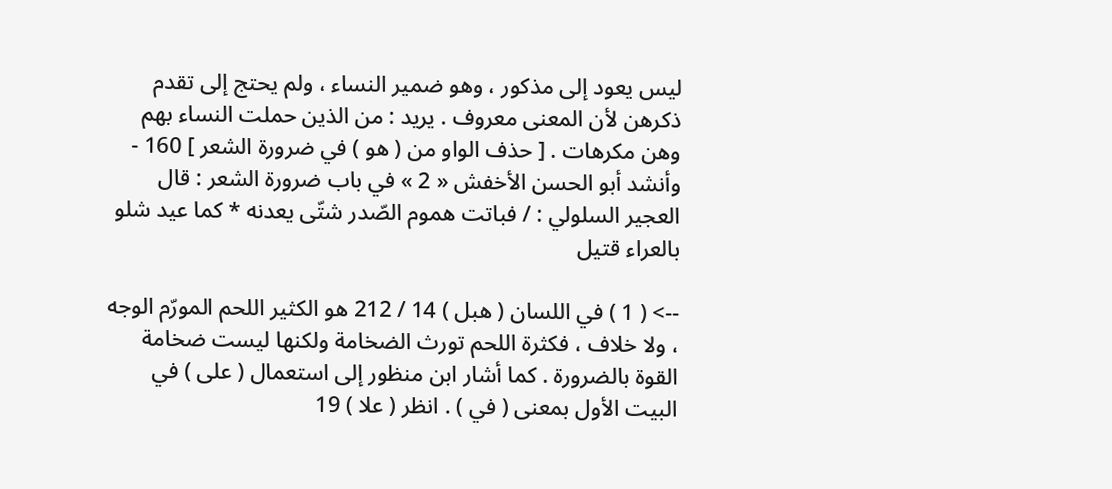ليس يعود إلى مذكور ، وهو ضمير النساء ، ولم يحتج إلى تقدم ذكرهن لأن المعنى معروف . يريد : من الذين حملت النساء بهم وهن مكرهات . [ حذف الواو من ( هو ) في ضرورة الشعر ] 160 - وأنشد أبو الحسن الأخفش « 2 » في باب ضرورة الشعر : قال العجير السلولي : / فباتت هموم الصّدر شتّى يعدنه * كما عيد شلو بالعراء قتيل

--> ( 1 ) في اللسان ( هبل ) 14 / 212 هو الكثير اللحم المورّم الوجه ، ولا خلاف ، فكثرة اللحم تورث الضخامة ولكنها ليست ضخامة القوة بالضرورة . كما أشار ابن منظور إلى استعمال ( على ) في البيت الأول بمعنى ( في ) . انظر ( علا ) 19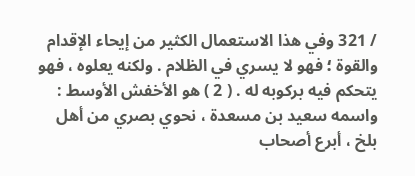/ 321 وفي هذا الاستعمال الكثير من إيحاء الإقدام والقوة ؛ فهو لا يسري في الظلام . ولكنه يعلوه ، فهو يتحكم فيه بركوبه له . ( 2 ) هو الأخفش الأوسط : واسمه سعيد بن مسعدة ، نحوي بصري من أهل بلخ ، أبرع أصحاب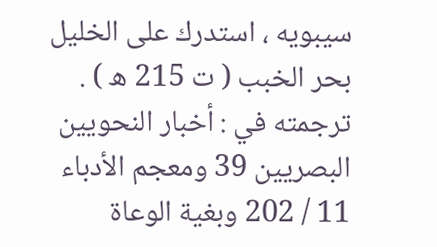سيبويه ، استدرك على الخليل بحر الخبب ( ت 215 ه ) . ترجمته في : أخبار النحويين البصريين 39 ومعجم الأدباء 11 / 202 وبغية الوعاة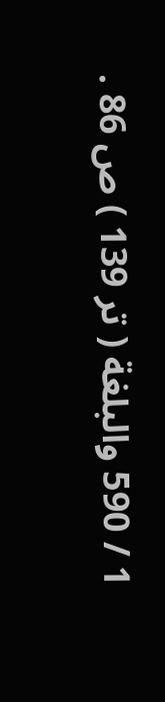1 / 590 والبلغة ( تر 139 ) ص 86 .